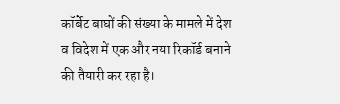कॉर्बेट बाघों की संख्या के मामले में देश व विदेश में एक और नया रिकॉर्ड बनाने की तैयारी कर रहा है।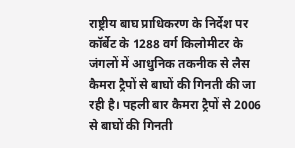राष्ट्रीय बाघ प्राधिकरण के निर्देश पर कॉर्बेट के 1288 वर्ग किलोमीटर के जंगलों में आधुनिक तकनीक से लैस कैमरा ट्रैपों से बाघों की गिनती की जा रही है। पहली बार कैमरा ट्रैपों से 2006 से बाघों की गिनती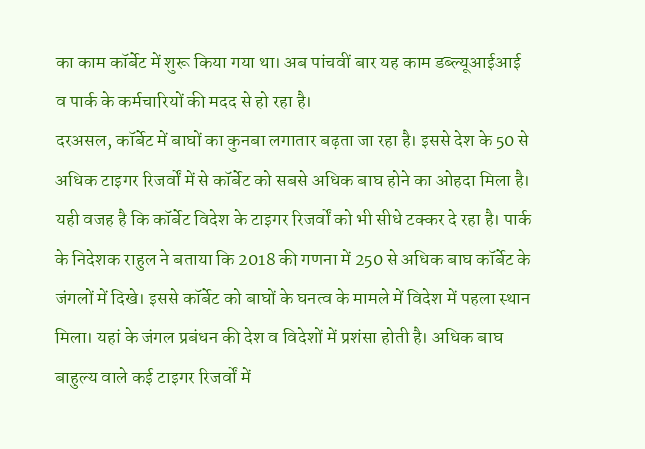का काम कॉर्बेट में शुरू किया गया था। अब पांचवीं बार यह काम डब्ल्यूआईआई व पार्क के कर्मचारियों की मदद से हो रहा है।
दरअसल, कॉर्बेट में बाघों का कुनबा लगातार बढ़ता जा रहा है। इससे देश के 50 से अधिक टाइगर रिजर्वों में से कॉर्बेट को सबसे अधिक बाघ होने का ओहदा मिला है। यही वजह है कि कॉर्बेट विदेश के टाइगर रिजर्वों को भी सीधे टक्कर दे रहा है। पार्क के निदेशक राहुल ने बताया कि 2018 की गणना में 250 से अधिक बाघ कॉर्बेट के जंगलों में दिखे। इससे कॉर्बेट को बाघों के घनत्व के मामले में विदेश में पहला स्थान मिला। यहां के जंगल प्रबंधन की देश व विदेशों में प्रशंसा होती है। अधिक बाघ बाहुल्य वाले कई टाइगर रिजर्वों में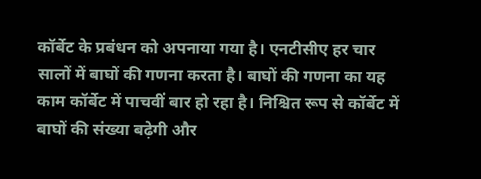कॉर्बेट के प्रबंधन को अपनाया गया है। एनटीसीए हर चार सालों में बाघों की गणना करता है। बाघों की गणना का यह काम कॉर्बेट में पाचवीं बार हो रहा है। निश्चित रूप से कॉर्बेट में बाघों की संख्या बढ़ेगी और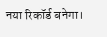नया रिकॉर्ड बनेगा।